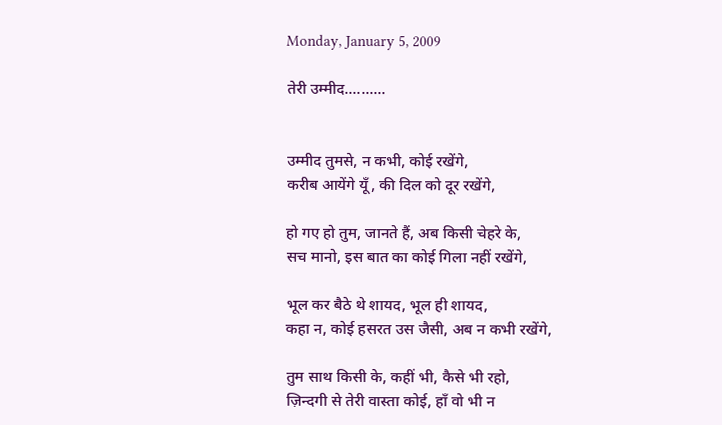Monday, January 5, 2009

तेरी उम्मीद..........


उम्मीद तुमसे, न कभी, कोई रखेंगे,
करीब आयेंगे यूँ, की दिल को दूर रखेंगे,

हो गए हो तुम, जानते हैं, अब किसी चेहरे के,
सच मानो, इस बात का कोई गिला नहीं रखेंगे,

भूल कर बैठे थे शायद, भूल ही शायद,
कहा न, कोई हसरत उस जैसी, अब न कभी रखेंगे,

तुम साथ किसी के, कहीं भी, कैसे भी रहो,
ज़िन्दगी से तेरी वास्ता कोई, हाँ वो भी न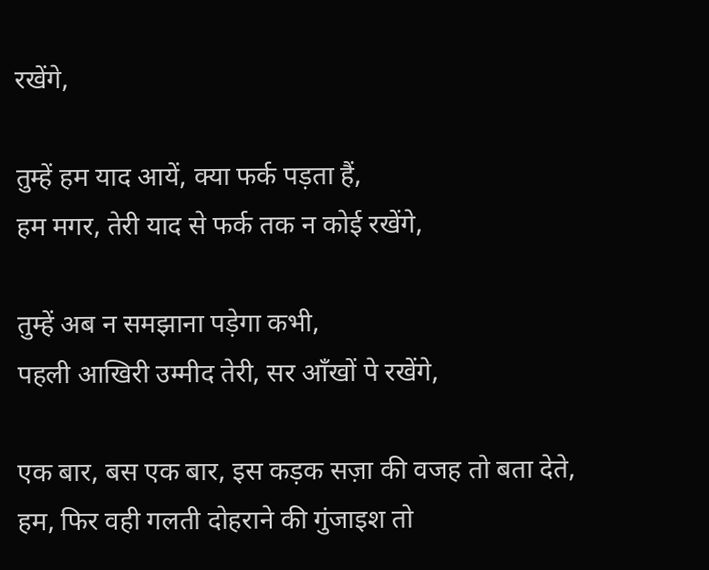रखेंगे,

तुम्हें हम याद आयें, क्या फर्क पड़ता हैं,
हम मगर, तेरी याद से फर्क तक न कोई रखेंगे,

तुम्हें अब न समझाना पड़ेगा कभी,
पहली आखिरी उम्मीद तेरी, सर आँखों पे रखेंगे,

एक बार, बस एक बार, इस कड़क सज़ा की वजह तो बता देते,
हम, फिर वही गलती दोहराने की गुंजाइश तो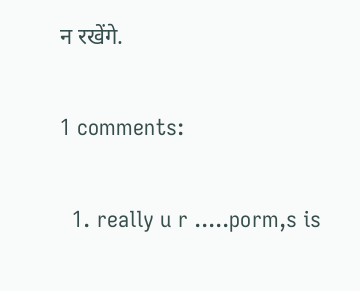न रखेंगे.

1 comments:

  1. really u r .....porm,s is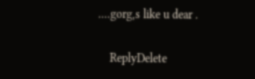....gorg,s like u dear .

    ReplyDelete